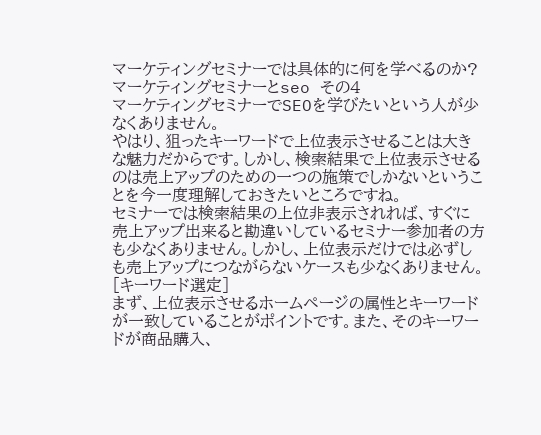マーケティングセミナーでは具体的に何を学べるのか?
マーケティングセミナーとseo その4
マーケティングセミナーでSEOを学びたいという人が少なくありません。
やはり、狙ったキーワードで上位表示させることは大きな魅力だからです。しかし、検索結果で上位表示させるのは売上アップのための一つの施策でしかないということを今一度理解しておきたいところですね。
セミナーでは検索結果の上位非表示されれば、すぐに売上アップ出来ると勘違いしているセミナー参加者の方も少なくありません。しかし、上位表示だけでは必ずしも売上アップにつながらないケースも少なくありません。
[キーワード選定]
まず、上位表示させるホームページの属性とキーワードが一致していることがポイントです。また、そのキーワードが商品購入、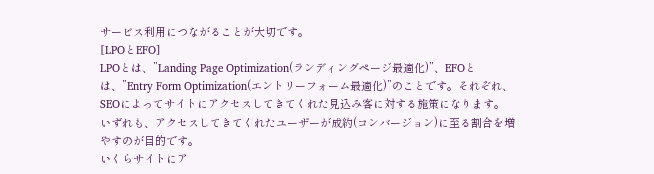サービス利用につながることが大切です。
[LPOとEFO]
LPOとは、”Landing Page Optimization(ランディングページ最適化)”、EFOとは、”Entry Form Optimization(エントリーフォーム最適化)”のことです。それぞれ、SEOによってサイトにアクセスしてきてくれた見込み客に対する施策になります。いずれも、アクセスしてきてくれたユーザーが成約(コンバージョン)に至る割合を増やすのが目的です。
いくらサイトにア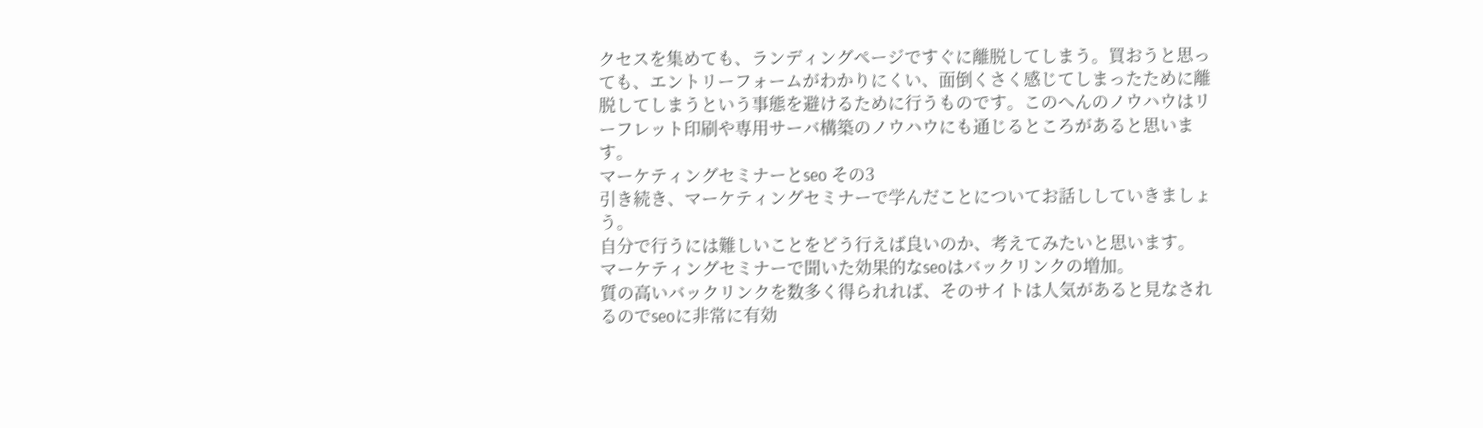クセスを集めても、ランディングページですぐに離脱してしまう。買おうと思っても、エントリーフォームがわかりにくい、面倒くさく感じてしまったために離脱してしまうという事態を避けるために行うものです。このへんのノウハウはリーフレット印刷や専用サーバ構築のノウハウにも通じるところがあると思います。
マーケティングセミナーとseo その3
引き続き、マーケティングセミナーで学んだことについてお話ししていきましょう。
自分で行うには難しいことをどう行えば良いのか、考えてみたいと思います。
マーケティングセミナーで聞いた効果的なseoはバックリンクの増加。
質の高いバックリンクを数多く得られれば、そのサイトは人気があると見なされるのでseoに非常に有効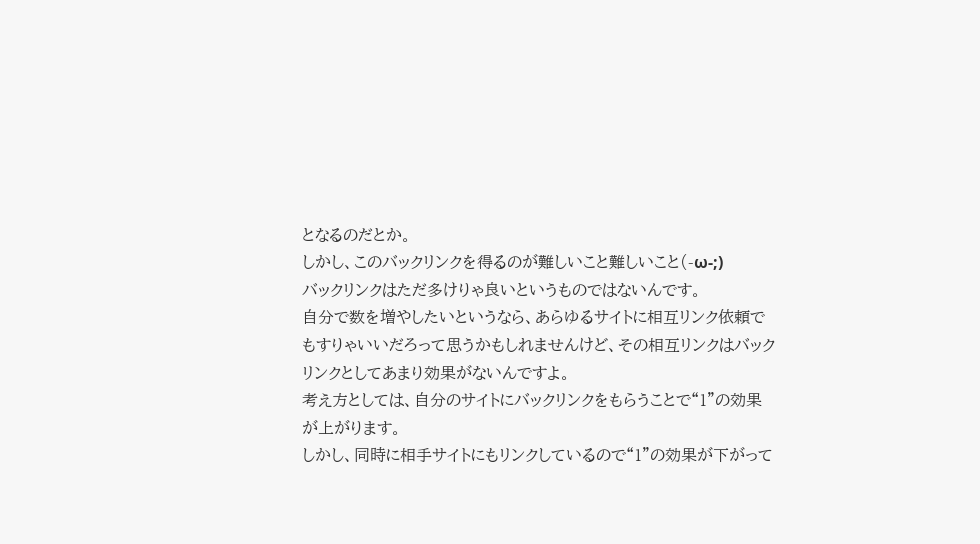となるのだとか。
しかし、このバックリンクを得るのが難しいこと難しいこと(-ω-;)
バックリンクはただ多けりゃ良いというものではないんです。
自分で数を増やしたいというなら、あらゆるサイトに相互リンク依頼でもすりゃいいだろって思うかもしれませんけど、その相互リンクはバックリンクとしてあまり効果がないんですよ。
考え方としては、自分のサイトにバックリンクをもらうことで“1”の効果が上がります。
しかし、同時に相手サイトにもリンクしているので“1”の効果が下がって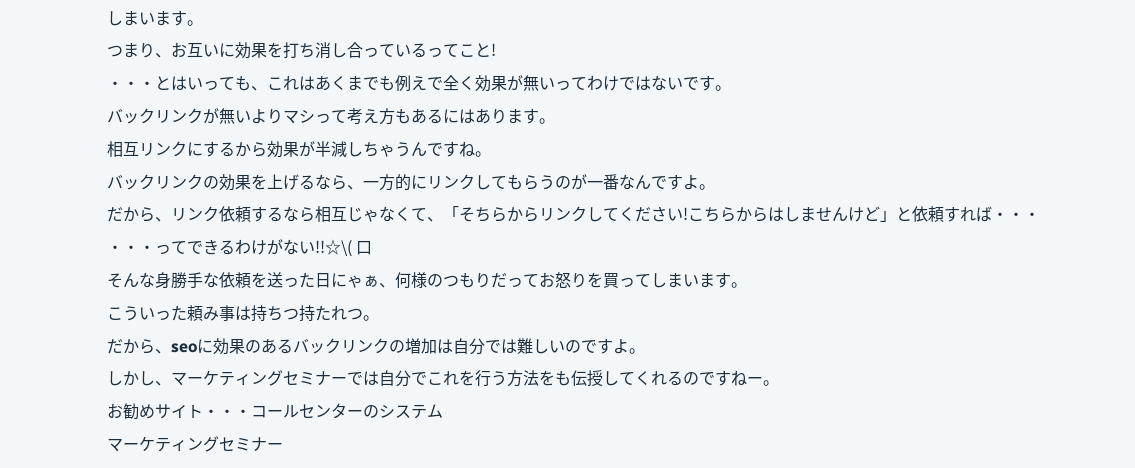しまいます。
つまり、お互いに効果を打ち消し合っているってこと!
・・・とはいっても、これはあくまでも例えで全く効果が無いってわけではないです。
バックリンクが無いよりマシって考え方もあるにはあります。
相互リンクにするから効果が半減しちゃうんですね。
バックリンクの効果を上げるなら、一方的にリンクしてもらうのが一番なんですよ。
だから、リンク依頼するなら相互じゃなくて、「そちらからリンクしてください!こちらからはしませんけど」と依頼すれば・・・
・・・ってできるわけがない!!☆\( 口
そんな身勝手な依頼を送った日にゃぁ、何様のつもりだってお怒りを買ってしまいます。
こういった頼み事は持ちつ持たれつ。
だから、seoに効果のあるバックリンクの増加は自分では難しいのですよ。
しかし、マーケティングセミナーでは自分でこれを行う方法をも伝授してくれるのですねー。
お勧めサイト・・・コールセンターのシステム
マーケティングセミナー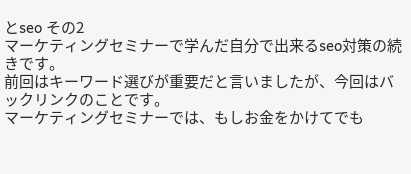とseo その2
マーケティングセミナーで学んだ自分で出来るseo対策の続きです。
前回はキーワード選びが重要だと言いましたが、今回はバックリンクのことです。
マーケティングセミナーでは、もしお金をかけてでも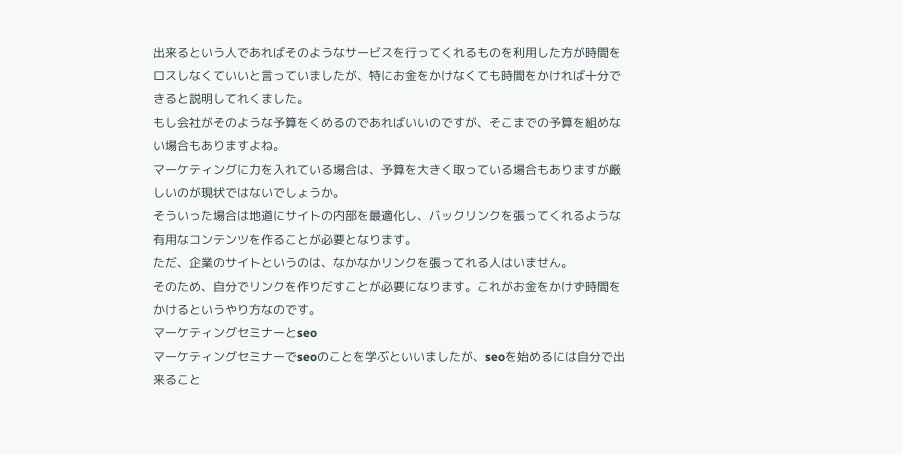出来るという人であればそのようなサービスを行ってくれるものを利用した方が時間をロスしなくていいと言っていましたが、特にお金をかけなくても時間をかければ十分できると説明してれくました。
もし会社がそのような予算をくめるのであればいいのですが、そこまでの予算を組めない場合もありますよね。
マーケティングに力を入れている場合は、予算を大きく取っている場合もありますが厳しいのが現状ではないでしょうか。
そういった場合は地道にサイトの内部を最適化し、バックリンクを張ってくれるような有用なコンテンツを作ることが必要となります。
ただ、企業のサイトというのは、なかなかリンクを張ってれる人はいません。
そのため、自分でリンクを作りだすことが必要になります。これがお金をかけず時間をかけるというやり方なのです。
マーケティングセミナーとseo
マーケティングセミナーでseoのことを学ぶといいましたが、seoを始めるには自分で出来ること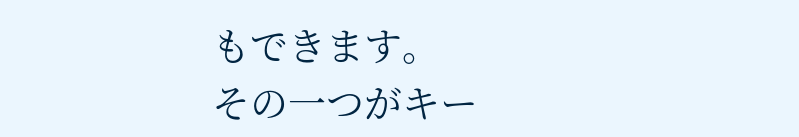もできます。
その一つがキー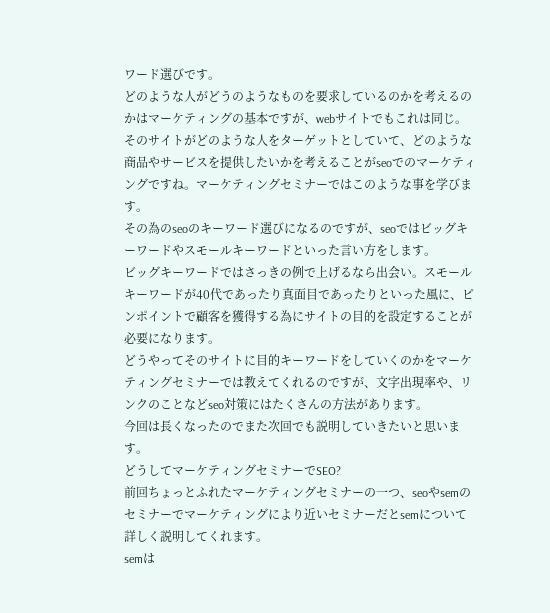ワード選びです。
どのような人がどうのようなものを要求しているのかを考えるのかはマーケティングの基本ですが、webサイトでもこれは同じ。
そのサイトがどのような人をターゲットとしていて、どのような商品やサービスを提供したいかを考えることがseoでのマーケティングですね。マーケティングセミナーではこのような事を学びます。
その為のseoのキーワード選びになるのですが、seoではビッグキーワードやスモールキーワードといった言い方をします。
ビッグキーワードではさっきの例で上げるなら出会い。スモールキーワードが40代であったり真面目であったりといった風に、ピンポイントで顧客を獲得する為にサイトの目的を設定することが必要になります。
どうやってそのサイトに目的キーワードをしていくのかをマーケティングセミナーでは教えてくれるのですが、文字出現率や、リンクのことなどseo対策にはたくさんの方法があります。
今回は長くなったのでまた次回でも説明していきたいと思います。
どうしてマーケティングセミナーでSEO?
前回ちょっとふれたマーケティングセミナーの一つ、seoやsemのセミナーでマーケティングにより近いセミナーだとsemについて詳しく説明してくれます。
semは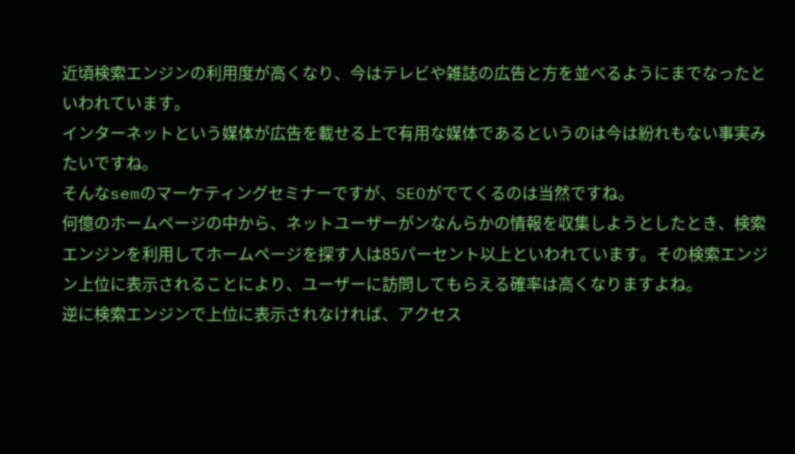近頃検索エンジンの利用度が高くなり、今はテレビや雑誌の広告と方を並べるようにまでなったといわれています。
インターネットという媒体が広告を載せる上で有用な媒体であるというのは今は紛れもない事実みたいですね。
そんなsemのマーケティングセミナーですが、SEOがでてくるのは当然ですね。
何億のホームページの中から、ネットユーザーがンなんらかの情報を収集しようとしたとき、検索エンジンを利用してホームページを探す人は85パーセント以上といわれています。その検索エンジン上位に表示されることにより、ユーザーに訪問してもらえる確率は高くなりますよね。
逆に検索エンジンで上位に表示されなければ、アクセス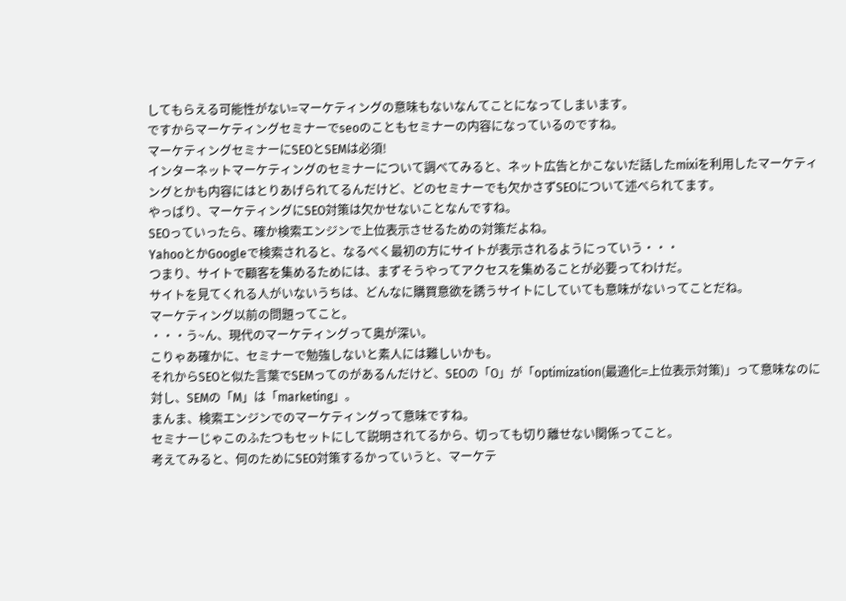してもらえる可能性がない=マーケティングの意味もないなんてことになってしまいます。
ですからマーケティングセミナーでseoのこともセミナーの内容になっているのですね。
マーケティングセミナーにSEOとSEMは必須!
インターネットマーケティングのセミナーについて調べてみると、ネット広告とかこないだ話したmixiを利用したマーケティングとかも内容にはとりあげられてるんだけど、どのセミナーでも欠かさずSEOについて述べられてます。
やっぱり、マーケティングにSEO対策は欠かせないことなんですね。
SEOっていったら、確か検索エンジンで上位表示させるための対策だよね。
YahooとかGoogleで検索されると、なるべく最初の方にサイトが表示されるようにっていう・・・
つまり、サイトで顧客を集めるためには、まずそうやってアクセスを集めることが必要ってわけだ。
サイトを見てくれる人がいないうちは、どんなに購買意欲を誘うサイトにしていても意味がないってことだね。
マーケティング以前の問題ってこと。
・・・う~ん、現代のマーケティングって奥が深い。
こりゃあ確かに、セミナーで勉強しないと素人には難しいかも。
それからSEOと似た言葉でSEMってのがあるんだけど、SEOの「O」が「optimization(最適化=上位表示対策)」って意味なのに対し、SEMの「M」は「marketing」。
まんま、検索エンジンでのマーケティングって意味ですね。
セミナーじゃこのふたつもセットにして説明されてるから、切っても切り離せない関係ってこと。
考えてみると、何のためにSEO対策するかっていうと、マーケテ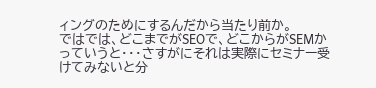ィングのためにするんだから当たり前か。
ではでは、どこまでがSEOで、どこからがSEMかっていうと・・・さすがにそれは実際にセミナー受けてみないと分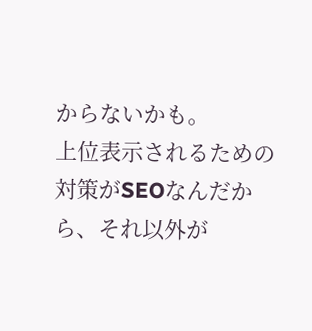からないかも。
上位表示されるための対策がSEOなんだから、それ以外が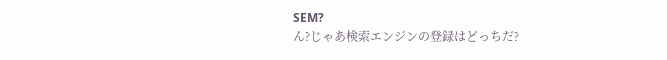SEM?
ん?じゃあ検索エンジンの登録はどっちだ?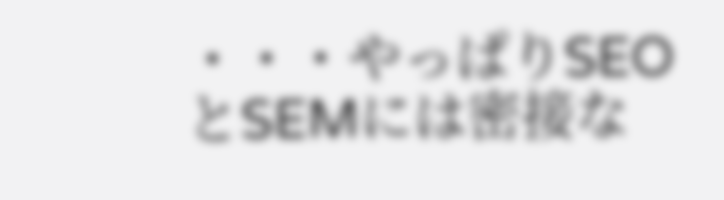・・・やっぱりSEOとSEMには密接な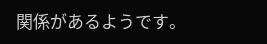関係があるようです。